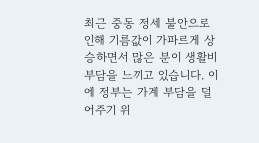최근 중동 정세 불안으로 인해 기름값이 가파르게 상승하면서 많은 분이 생활비 부담을 느끼고 있습니다. 이에 정부는 가계 부담을 덜어주기 위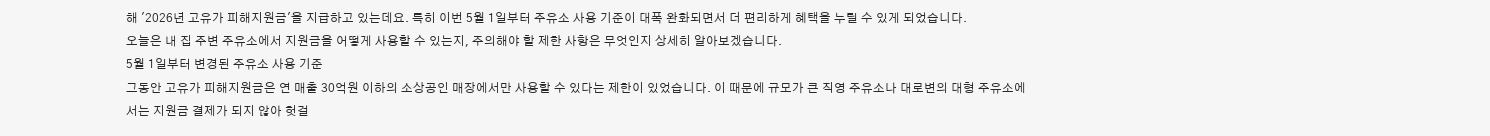해 '2026년 고유가 피해지원금'을 지급하고 있는데요. 특히 이번 5월 1일부터 주유소 사용 기준이 대폭 완화되면서 더 편리하게 혜택을 누릴 수 있게 되었습니다.
오늘은 내 집 주변 주유소에서 지원금을 어떻게 사용할 수 있는지, 주의해야 할 제한 사항은 무엇인지 상세히 알아보겠습니다.
5월 1일부터 변경된 주유소 사용 기준
그동안 고유가 피해지원금은 연 매출 30억원 이하의 소상공인 매장에서만 사용할 수 있다는 제한이 있었습니다. 이 때문에 규모가 큰 직영 주유소나 대로변의 대형 주유소에서는 지원금 결제가 되지 않아 헛걸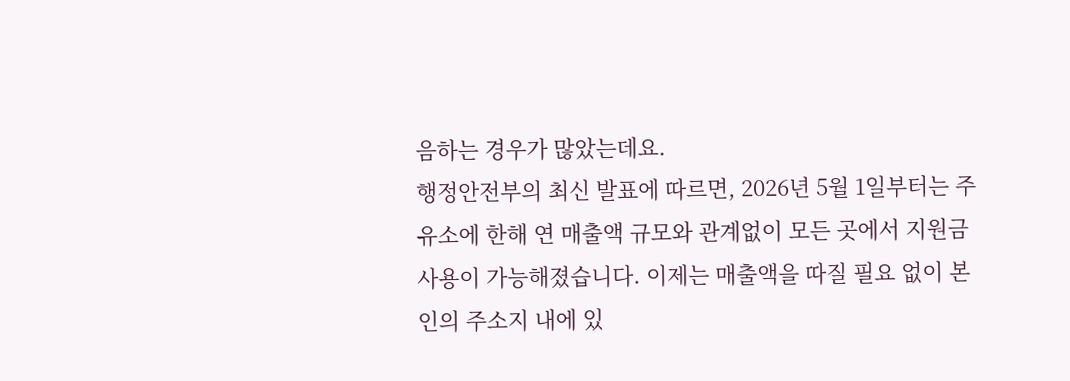음하는 경우가 많았는데요.
행정안전부의 최신 발표에 따르면, 2026년 5월 1일부터는 주유소에 한해 연 매출액 규모와 관계없이 모든 곳에서 지원금 사용이 가능해졌습니다. 이제는 매출액을 따질 필요 없이 본인의 주소지 내에 있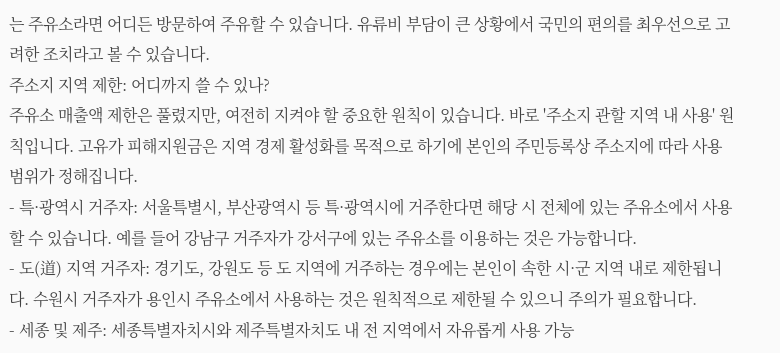는 주유소라면 어디든 방문하여 주유할 수 있습니다. 유류비 부담이 큰 상황에서 국민의 편의를 최우선으로 고려한 조치라고 볼 수 있습니다.
주소지 지역 제한: 어디까지 쓸 수 있나?
주유소 매출액 제한은 풀렸지만, 여전히 지켜야 할 중요한 원칙이 있습니다. 바로 '주소지 관할 지역 내 사용' 원칙입니다. 고유가 피해지원금은 지역 경제 활성화를 목적으로 하기에 본인의 주민등록상 주소지에 따라 사용 범위가 정해집니다.
- 특·광역시 거주자: 서울특별시, 부산광역시 등 특·광역시에 거주한다면 해당 시 전체에 있는 주유소에서 사용할 수 있습니다. 예를 들어 강남구 거주자가 강서구에 있는 주유소를 이용하는 것은 가능합니다.
- 도(道) 지역 거주자: 경기도, 강원도 등 도 지역에 거주하는 경우에는 본인이 속한 시·군 지역 내로 제한됩니다. 수원시 거주자가 용인시 주유소에서 사용하는 것은 원칙적으로 제한될 수 있으니 주의가 필요합니다.
- 세종 및 제주: 세종특별자치시와 제주특별자치도 내 전 지역에서 자유롭게 사용 가능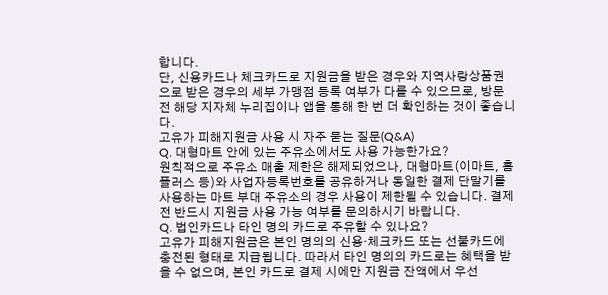합니다.
단, 신용카드나 체크카드로 지원금을 받은 경우와 지역사랑상품권으로 받은 경우의 세부 가맹점 등록 여부가 다를 수 있으므로, 방문 전 해당 지자체 누리집이나 앱을 통해 한 번 더 확인하는 것이 좋습니다.
고유가 피해지원금 사용 시 자주 묻는 질문(Q&A)
Q. 대형마트 안에 있는 주유소에서도 사용 가능한가요?
원칙적으로 주유소 매출 제한은 해제되었으나, 대형마트(이마트, 홈플러스 등)와 사업자등록번호를 공유하거나 동일한 결제 단말기를 사용하는 마트 부대 주유소의 경우 사용이 제한될 수 있습니다. 결제 전 반드시 지원금 사용 가능 여부를 문의하시기 바랍니다.
Q. 법인카드나 타인 명의 카드로 주유할 수 있나요?
고유가 피해지원금은 본인 명의의 신용·체크카드 또는 선불카드에 충전된 형태로 지급됩니다. 따라서 타인 명의의 카드로는 혜택을 받을 수 없으며, 본인 카드로 결제 시에만 지원금 잔액에서 우선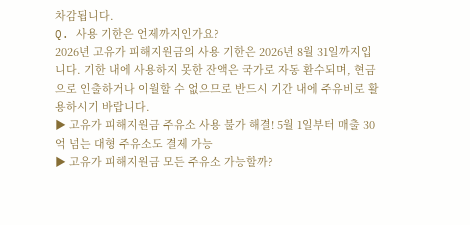차감됩니다.
Q. 사용 기한은 언제까지인가요?
2026년 고유가 피해지원금의 사용 기한은 2026년 8월 31일까지입니다. 기한 내에 사용하지 못한 잔액은 국가로 자동 환수되며, 현금으로 인출하거나 이월할 수 없으므로 반드시 기간 내에 주유비로 활용하시기 바랍니다.
▶ 고유가 피해지원금 주유소 사용 불가 해결! 5월 1일부터 매출 30억 넘는 대형 주유소도 결제 가능
▶ 고유가 피해지원금 모든 주유소 가능할까?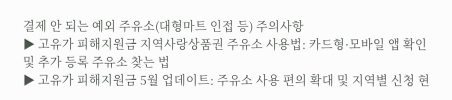결제 안 되는 예외 주유소(대형마트 인접 등) 주의사항
▶ 고유가 피해지원금 지역사랑상품권 주유소 사용법: 카드형·모바일 앱 확인 및 추가 등록 주유소 찾는 법
▶ 고유가 피해지원금 5월 업데이트: 주유소 사용 편의 확대 및 지역별 신청 현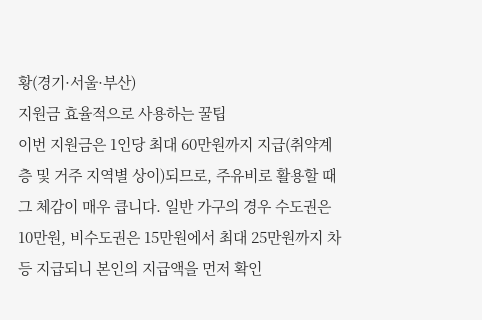황(경기·서울·부산)
지원금 효율적으로 사용하는 꿀팁
이번 지원금은 1인당 최대 60만원까지 지급(취약계층 및 거주 지역별 상이)되므로, 주유비로 활용할 때 그 체감이 매우 큽니다. 일반 가구의 경우 수도권은 10만원, 비수도권은 15만원에서 최대 25만원까지 차등 지급되니 본인의 지급액을 먼저 확인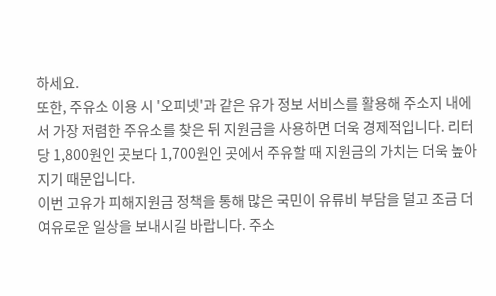하세요.
또한, 주유소 이용 시 '오피넷'과 같은 유가 정보 서비스를 활용해 주소지 내에서 가장 저렴한 주유소를 찾은 뒤 지원금을 사용하면 더욱 경제적입니다. 리터당 1,800원인 곳보다 1,700원인 곳에서 주유할 때 지원금의 가치는 더욱 높아지기 때문입니다.
이번 고유가 피해지원금 정책을 통해 많은 국민이 유류비 부담을 덜고 조금 더 여유로운 일상을 보내시길 바랍니다. 주소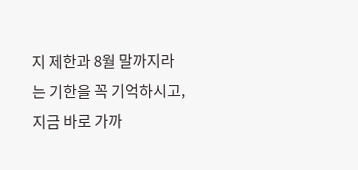지 제한과 8월 말까지라는 기한을 꼭 기억하시고, 지금 바로 가까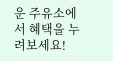운 주유소에서 혜택을 누려보세요!